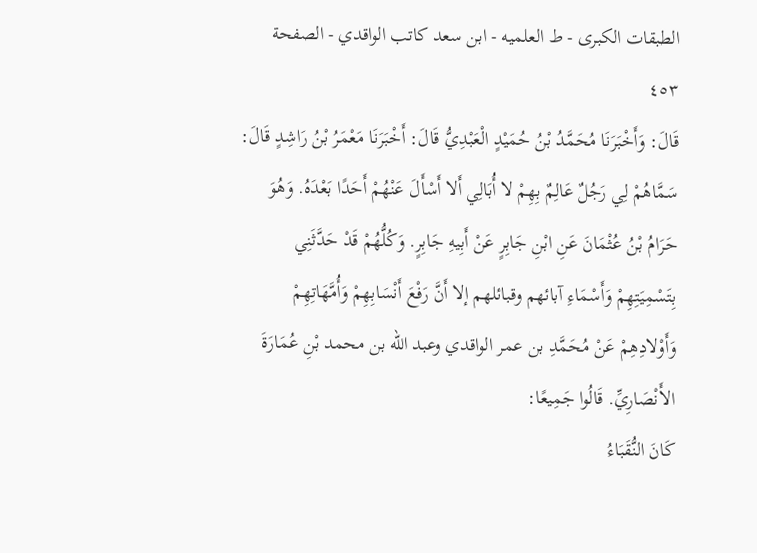الطبقات الكبرى - ط العلميه - ابن سعد كاتب الواقدي - الصفحة ٤٥٣
قَالَ: وَأَخْبَرَنَا مُحَمَّدُ بْنُ حُمَيْدٍ الْعَبْدِيُّ قَالَ: أَخْبَرَنَا مَعْمَرُ بْنُ رَاشِدٍ قَالَ: سَمَّاهُمْ لِي رَجُلٌ عَالِمٌ بِهِمْ لا أُبَالِي أَلا أَسْأَلَ عَنْهُمْ أَحَدًا بَعْدَهُ. وَهُوَ حَرَامُ بْنُ عُثْمَانَ عَنِ ابْنِ جَابِرٍ عَنْ أَبِيهِ جَابِرٍ. وَكُلُّهُمْ قَدْ حَدَّثَنِي بِتَسْمِيَتِهِمْ وَأَسْمَاءِ آبائهم وقبائلهم إلا أَنَّ رَفْعَ أَنْسَابِهِمْ وَأُمَّهَاتِهِمْ وَأَوْلادِهِمْ عَنْ مُحَمَّدِ بن عمر الواقدي وعبد الله بن محمد بْنِ عُمَارَةَ الأَنْصَارِيِّ. قَالُوا جَمِيعًا:
كَانَ النُّقَبَاءُ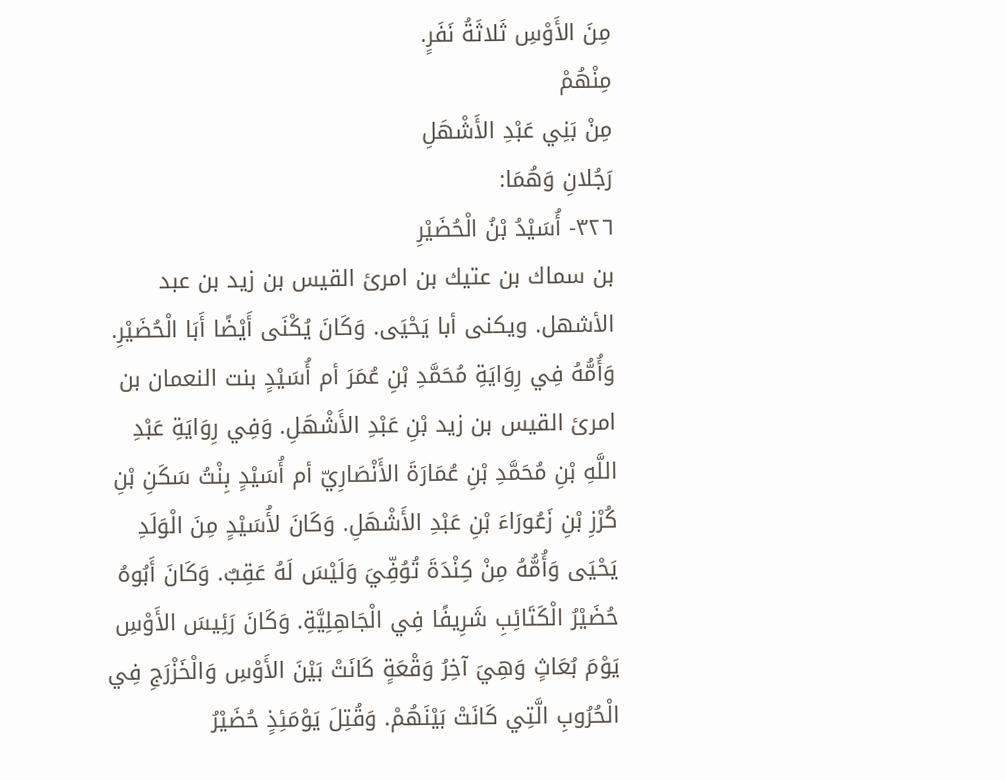مِنَ الأَوْسِ ثَلاثَةُ نَفَرٍ.
مِنْهُمْ
مِنْ بَنِي عَبْدِ الأَشْهَلِ
رَجُلانِ وَهُمَا:
٣٢٦- أُسَيْدُ بْنُ الْحُضَيْرِ
بن سماك بن عتيك بن امرئ القيس بن زيد بن عبد الأشهل. ويكنى أبا يَحْيَى. وَكَانَ يُكْنَى أَيْضًا أَبَا الْحُضَيْرِ. وَأُمُّهُ فِي رِوَايَةِ مُحَمَّدِ بْنِ عُمَرَ أم أُسَيْدٍ بنت النعمان بن امرئ القيس بن زيد بْنِ عَبْدِ الأَشْهَلِ. وَفِي رِوَايَةِ عَبْدِ اللَّهِ بْنِ مُحَمَّدِ بْنِ عُمَارَةَ الأَنْصَارِيّ أم أُسَيْدٍ بِنْتُ سَكَنِ بْنِ كُرْزِ بْنِ زَعُورَاءَ بْنِ عَبْدِ الأَشْهَلِ. وَكَانَ لأُسَيْدٍ مِنَ الْوَلَدِ يَحْيَى وَأُمُّهُ مِنْ كِنْدَةَ تُوُفِّيَ وَلَيْسَ لَهُ عَقِبٌ. وَكَانَ أَبُوهُ حُضَيْرُ الْكَتَائِبِ شَرِيفًا فِي الْجَاهِلِيَّةِ. وَكَانَ رَئِيسَ الأَوْسِ يَوْمَ بُعَاثٍ وَهِيَ آخِرُ وَقْعَةٍ كَانَتْ بَيْنَ الأَوْسِ وَالْخَزْرَجِ فِي الْحُرُوبِ الَّتِي كَانَتْ بَيْنَهُمْ. وَقُتِلَ يَوْمَئِذٍ حُضَيْرُ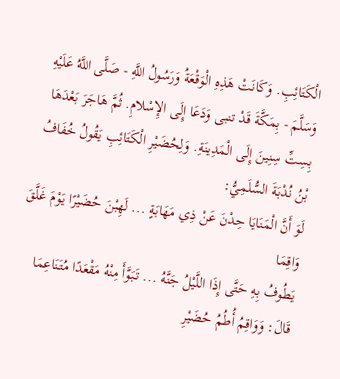الْكَتَائِبِ. وَكَانَتْ هَذِهِ الْوَقْعَةُ وَرَسُولُ اللَّهِ - صَلَّى اللَّهُ عَلَيْهِ وَسَلَّمَ - بِمَكَّةَ قَدْ تنبى وَدَعَا إِلَى الإِسْلامِ. ثُمَّ هَاجَرَ بَعْدَهَا بِسِتِّ سِنِينَ إِلَى الْمَدِينَةِ. وَلِحُضَيْرِ الْكَتَائِبِ يَقُولُ خُفَافُ بْنُ نُدْبَةَ السُّلَمِيُّ:
لَوَ أَنَّ الْمَنَايَا حِدْنَ عَنْ ذِي مَهَابَةٍ ... لَهِبْنَ حُضَيْرًا يَوْمَ غَلَّقَ وَاقِمَا
يَطُوفُ بِهِ حَتَّى إِذَا اللَّيْلُ جَنَّهُ ... تَبَوَّأَ مِنْهُ مَقْعَدًا مُتَنَاعِمَا
قَالَ: وَوَاقِمُ أُطُمُ حُضَيْرِ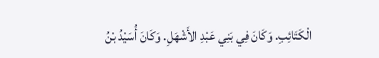الْكَتَائِبِ. وَكَانَ فِي بَنِي عَبْدِ الأَشْهَلِ. وَكَانَ أُسَيْدُ بْنُ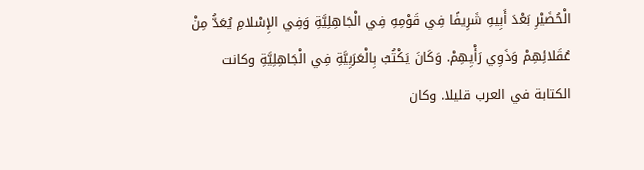الْحُضَيْرِ بَعْدَ أَبِيهِ شَرِيفًا فِي قَوْمِهِ فِي الْجَاهِلِيَّةِ وَفِي الإِسْلامِ يُعَدُّ مِنْ عُقَلائِهِمْ وَذَوِي رَأْيِهِمْ. وَكَانَ يَكْتُبُ بِالْعَرَبِيَّةِ فِي الْجَاهِلِيَّةِ وكانت الكتابة في العرب قليلا. وكان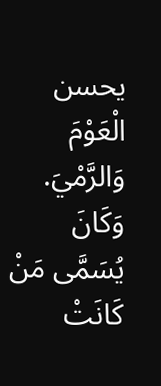يحسن الْعَوْمَ وَالرَّمْيَ. وَكَانَ يُسَمَّى مَنْ كَانَتْ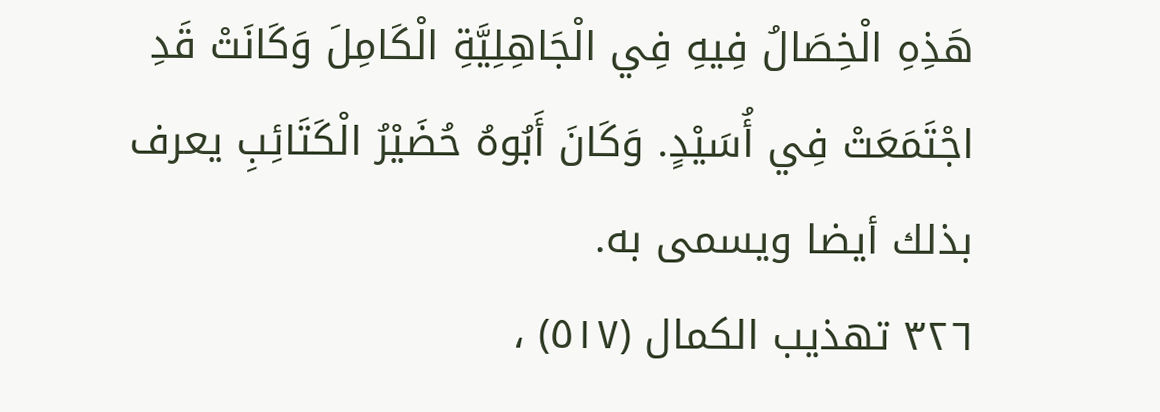هَذِهِ الْخِصَالُ فِيهِ فِي الْجَاهِلِيَّةِ الْكَامِلَ وَكَانَتْ قَدِ اجْتَمَعَتْ فِي أُسَيْدٍ. وَكَانَ أَبُوهُ حُضَيْرُ الْكَتَائِبِ يعرف بذلك أيضا ويسمى به.
٣٢٦ تهذيب الكمال (٥١٧) ،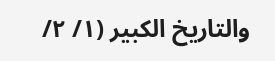والتاريخ الكبير (١/ ٢/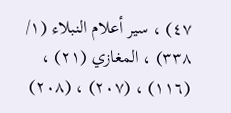٤٧) ، سير أعلام النبلاء (١/ ٣٣٨) ، المغازي (٢١) ، (١١٦) ، (٢٠٧) ، (٢٠٨)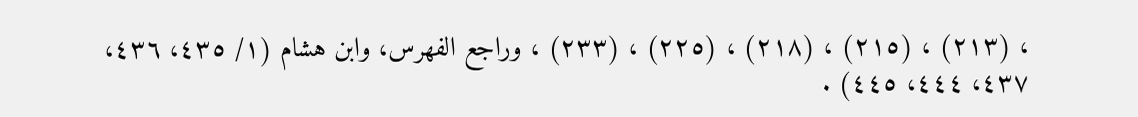، (٢١٣) ، (٢١٥) ، (٢١٨) ، (٢٢٥) ، (٢٣٣) ، وراجع الفهرس، وابن هشام (١/ ٤٣٥، ٤٣٦، ٤٣٧، ٤٤٤، ٤٤٥) .